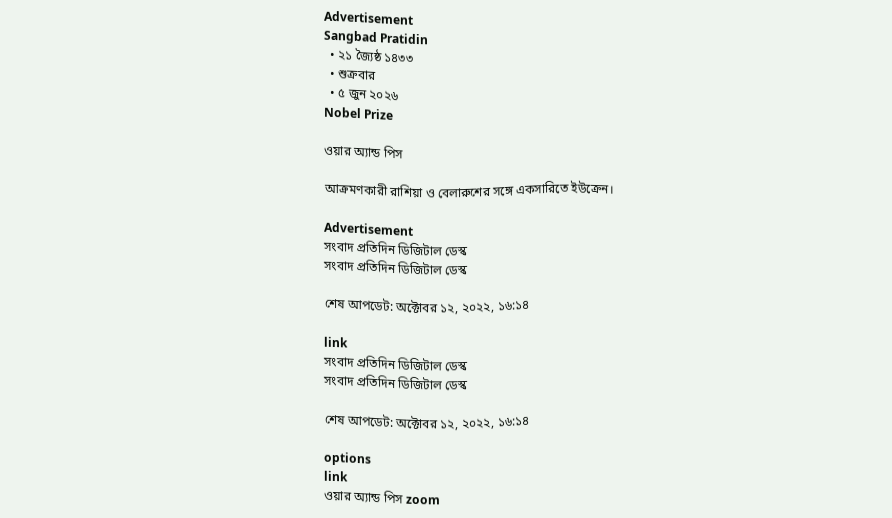Advertisement
Sangbad Pratidin
  • ২১ জ্যৈষ্ঠ ১৪৩৩
  • শুক্রবার
  • ৫ জুন ২০২৬
Nobel Prize

ওয়ার অ্যান্ড পিস

আক্রমণকারী রাশিয়া ও বেলারুশের সঙ্গে একসারিতে ইউক্রেন।

Advertisement
সংবাদ প্রতিদিন ডিজিটাল ডেস্ক
সংবাদ প্রতিদিন ডিজিটাল ডেস্ক

শেষ আপডেট: অক্টোবর ১২, ২০২২, ১৬:১৪

link
সংবাদ প্রতিদিন ডিজিটাল ডেস্ক
সংবাদ প্রতিদিন ডিজিটাল ডেস্ক

শেষ আপডেট: অক্টোবর ১২, ২০২২, ১৬:১৪

options
link
ওয়ার অ্যান্ড পিস zoom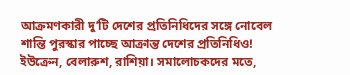আক্রমণকারী দু’টি দেশের প্রতিনিধিদের সঙ্গে নোবেল শান্তি পুরস্কার পাচ্ছে আক্রান্ত দেশের প্রতিনিধিও! ইউক্রেন, বেলারুশ, রাশিয়া। সমালোচকদের মতে,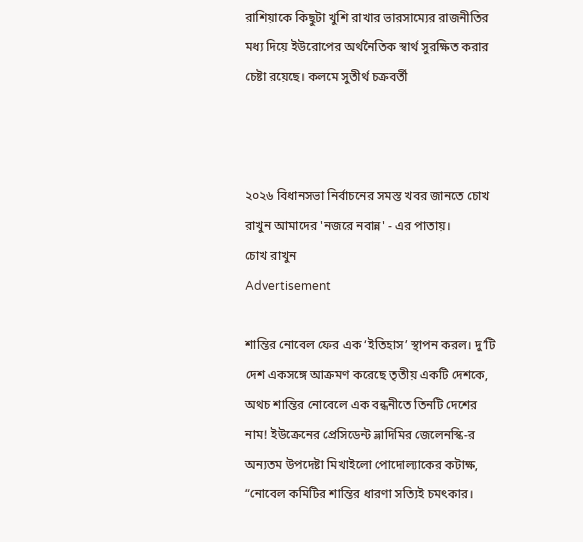রাশিয়াকে কিছুটা খুশি রাখার ভারসাম্যের রাজনীতির মধ‌্য দিয়ে ইউরোপের অর্থনৈতিক স্বার্থ সুরক্ষিত করার চেষ্টা রয়েছে। কলমে সুতীর্থ চক্রবর্তী



২০২৬ বিধানসভা নির্বাচনের সমস্ত খবর জানতে চোখ রাখুন আমাদের 'নজরে নবান্ন' - এর পাতায়।
চোখ রাখুন
Advertisement

শান্তির নোবেল ফের এক ‘ইতিহাস’ স্থাপন করল। দু’টি দেশ একসঙ্গে আক্রমণ করেছে তৃতীয় একটি দেশকে, অথচ শান্তির নোবেলে এক বন্ধনীতে তিনটি দেশের নাম! ইউক্রেনের প্রেসিডেন্ট ভ্লাদিমির জেলেনস্কি-র অন‌্যতম উপদেষ্টা মিখাইলো পোদোল‌্যাকের কটাক্ষ, “নোবেল কমিটির শান্তির ধারণা সত্যিই চমৎকার।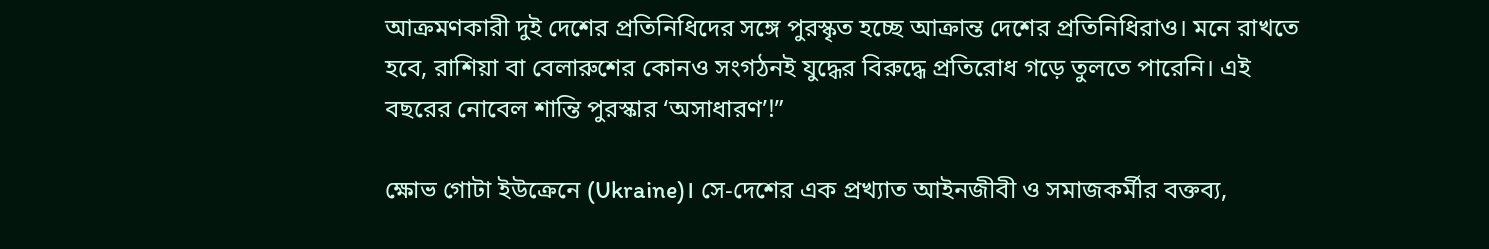আক্রমণকারী দুই দেশের প্রতিনিধিদের সঙ্গে পুরস্কৃত হচ্ছে আক্রান্ত দেশের প্রতিনিধিরাও। মনে রাখতে হবে, রাশিয়া বা বেলারুশের কোনও সংগঠনই যুদ্ধের বিরুদ্ধে প্রতিরোধ গড়ে তুলতে পারেনি। এই বছরের নোবেল শান্তি পুরস্কার ‘অসাধারণ’!”

ক্ষোভ গোটা ইউক্রেনে (Ukraine)। সে-দেশের এক প্রখ‌্যাত আইনজীবী ও সমাজকর্মীর বক্তব‌্য,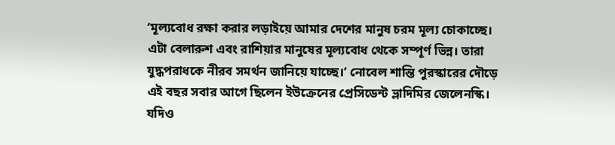‘মূল‌্যবোধ রক্ষা করার লড়াইয়ে আমার দেশের মানুষ চরম মূল‌্য চোকাচ্ছে। এটা বেলারুশ এবং রাশিয়ার মানুষের মূল‌্যবোধ থেকে সম্পূর্ণ ভিন্ন। তারা যুদ্ধপরাধকে নীরব সমর্থন জানিয়ে যাচ্ছে।’ নোবেল শান্তি পুরস্কারের দৌড়ে এই বছর সবার আগে ছিলেন ইউক্রেনের প্রেসিডেন্ট ভ্লাদিমির জেলেনস্কি। যদিও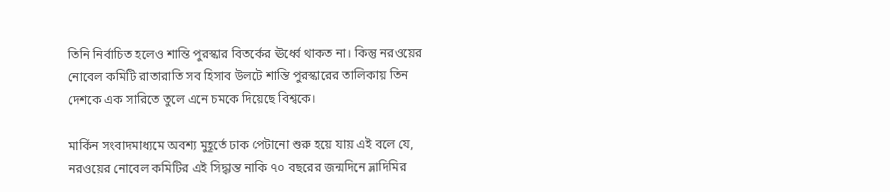তিনি নির্বাচিত হলেও শান্তি পুরস্কার বিতর্কের ঊর্ধ্বে থাকত না। কিন্তু নরওয়ের নোবেল কমিটি রাতারাতি সব হিসাব উলটে শান্তি পুরস্কারের তালিকায় তিন দেশকে এক সারিতে তুলে এনে চমকে দিয়েছে বিশ্বকে।

মার্কিন সংবাদমাধ‌্যমে অবশ‌্য মুহূর্তে ঢাক পেটানো শুরু হয়ে যায় এই বলে যে, নরওয়ের নোবেল কমিটির এই সিদ্ধান্ত নাকি ৭০ বছরের জন্মদিনে ভ্লাদিমির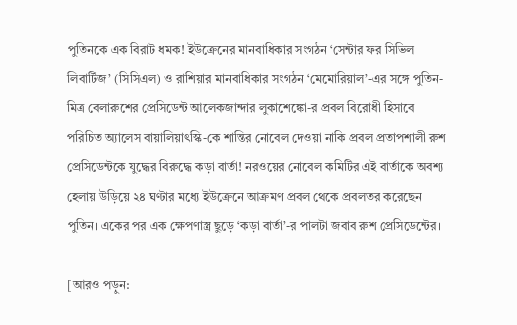পুতিনকে এক বিরাট ধমক! ইউক্রেনের মানবাধিকার সংগঠন ‘সেন্টার ফর সিভিল লিবার্টিজ’ (সিসিএল) ও রাশিয়ার মানবাধিকার সংগঠন ‘মেমোরিয়াল’-এর সঙ্গে পুতিন-মিত্র বেলারুশের প্রেসিডেন্ট আলেকজান্দার লুকাশেঙ্কো-র প্রবল বিরোধী হিসাবে পরিচিত অ‌্যালেস বায়ালিয়াৎস্কি-কে শান্তির নোবেল দেওয়া নাকি প্রবল প্রতাপশালী রুশ প্রেসিডেন্টকে যুদ্ধের বিরুদ্ধে কড়া বার্তা! নরওয়ের নোবেল কমিটির এই বার্তাকে অবশ‌্য হেলায় উড়িয়ে ২৪ ঘণ্টার মধ্যে ইউক্রেনে আক্রমণ প্রবল থেকে প্রবলতর করেছেন পুতিন। একের পর এক ক্ষেপণাস্ত্র ছুড়ে ‘কড়া বার্তা’-র পালটা জবাব রুশ প্রেসিডেন্টের।

[আরও পড়ুন: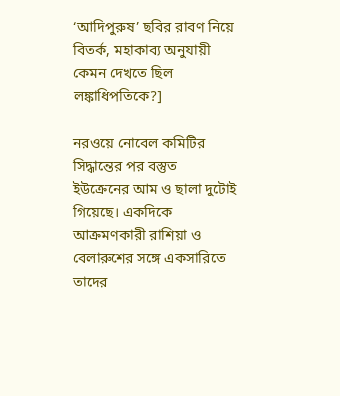‘আদিপুরুষ’ ছবির রাবণ নিয়ে বিতর্ক, মহাকাব্য অনুযায়ী কেমন দেখতে ছিল লঙ্কাধিপতিকে?]

নরওয়ে নোবেল কমিটির সিদ্ধান্তের পর বস্তুত ইউক্রেনের ‌আম ও ছালা দুটোই গিয়েছে। একদিকে আক্রমণকারী রাশিয়া ও বেলারুশের সঙ্গে একসারিতে তাদের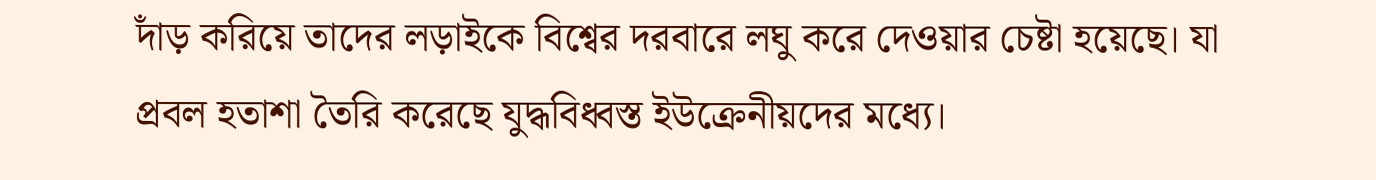দাঁড় করিয়ে তাদের লড়াইকে বিশ্বের দরবারে লঘু করে দেওয়ার চেষ্টা হয়েছে। যা প্রবল হতাশা তৈরি করেছে যুদ্ধবিধ্বস্ত ইউক্রেনীয়দের মধ্যে।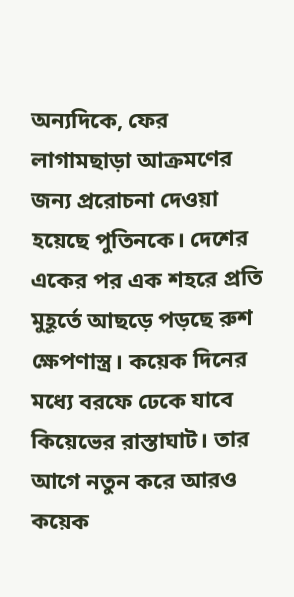অন‌্যদিকে, ফের লাগামছাড়া আক্রমণের জন‌্য প্ররোচনা দেওয়া হয়েছে পুতিনকে। দেশের একের পর এক শহরে প্রতি মুহূর্তে আছড়ে পড়ছে রুশ ক্ষেপণাস্ত্র। কয়েক দিনের মধ্যে বরফে ঢেকে যাবে কিয়েভের রাস্তাঘাট। তার আগে নতুন করে আরও কয়েক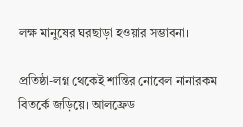লক্ষ মানুষের ঘরছাড়া হওয়ার সম্ভাবনা।

প্রতিষ্ঠা-লগ্ন থেকেই শান্তির নোবেল নানারকম বিতর্কে জড়িয়ে। আলফ্রেড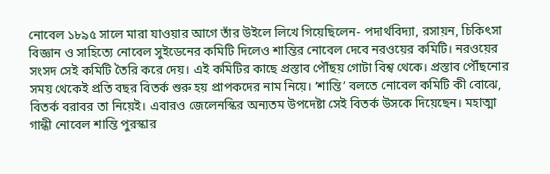নোবেল ১৮৯৫ সালে মারা যাওয়ার আগে তাঁর উইলে লিখে গিয়েছিলেন- পদার্থবিদ‌্যা, রসায়ন, চিকিৎসা বিজ্ঞান ও সাহিত্যে নোবেল সুইডেনের কমিটি দিলেও শান্তির নোবেল দেবে নরওয়ের কমিটি। নরওয়ের সংসদ সেই কমিটি তৈরি করে দেয়। এই কমিটির কাছে প্রস্তাব পৌঁছয় গোটা বিশ্ব থেকে। প্রস্তাব পৌঁছনোর সময় থেকেই প্রতি বছর বিতর্ক শুরু হয় প্রাপকদের নাম নিয়ে। ‘শান্তি’ বলতে নোবেল কমিটি কী বোঝে, বিতর্ক বরাবর তা নিয়েই। এবারও জেলেনস্কির অন‌্যতম উপদেষ্টা সেই বিতর্ক উসকে দিয়েছেন। মহাত্মা গান্ধী নোবেল শান্তি পুরস্কার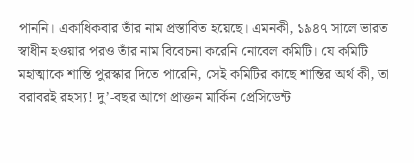পাননি। একাধিকবার তাঁর নাম প্রস্তাবিত হয়েছে। এমনকী, ১৯৪৭ সালে ভারত স্বাধীন হওয়ার পরও তাঁর নাম বিবেচনা করেনি নোবেল কমিটি। যে কমিটি মহাত্মাকে শান্তি পুরস্কার দিতে পারেনি, সেই কমিটির কাছে শান্তির অর্থ কী, তা বরাবরই রহস‌্য! দু’-বছর আগে প্রাক্তন মার্কিন প্রেসিডেন্ট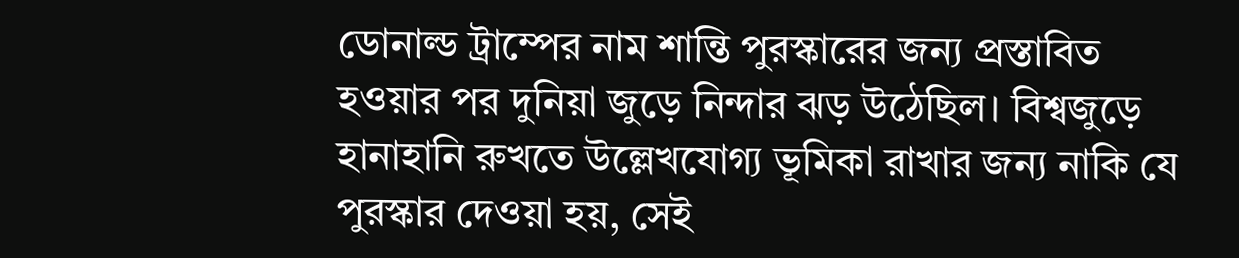ডোনাল্ড ট্রাম্পের নাম শান্তি পুরস্কারের জন‌্য প্রস্তাবিত হওয়ার পর দুনিয়া জুড়ে নিন্দার ঝড় উঠেছিল। বিশ্বজুড়ে হানাহানি রুখতে উল্লেখযোগ‌্য ভূমিকা রাখার জন‌্য নাকি যে পুরস্কার দেওয়া হয়, সেই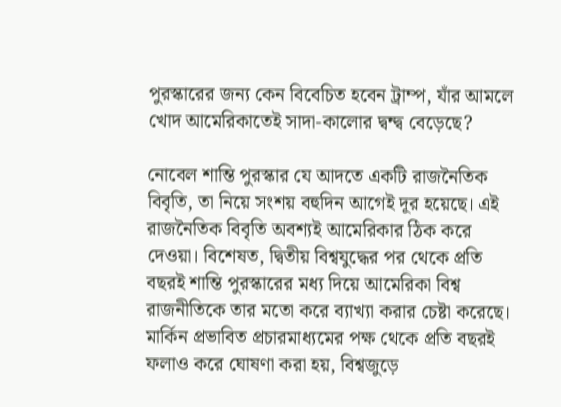পুরস্কারের জন‌্য কেন বিবেচিত হবেন ট্রাম্প, যাঁর আমলে খোদ আমেরিকাতেই সাদা-কালোর দ্বন্দ্ব বেড়েছে?

নোবেল শান্তি পুরস্কার যে আদতে একটি রাজনৈতিক বিবৃতি, তা নিয়ে সংশয় বহুদিন আগেই দূর হয়েছে। এই রাজনৈতিক বিবৃতি অবশ‌্যই আমেরিকার ঠিক করে দেওয়া। বিশেষত, দ্বিতীয় বিশ্বযুদ্ধের পর থেকে প্রতি বছরই শান্তি পুরস্কারের মধ‌্য দিয়ে আমেরিকা বিশ্ব রাজনীতিকে তার মতো করে ব‌্যাখ‌্যা করার চেষ্টা করেছে। মার্কিন প্রভাবিত প্রচারমাধ‌্যমের পক্ষ থেকে প্রতি বছরই ফলাও করে ঘোষণা করা হয়, বিশ্বজুড়ে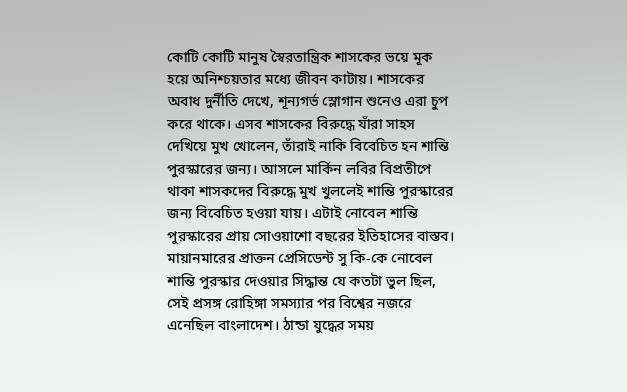কোটি কোটি মানুষ স্বৈরতান্ত্রিক শাসকের ভয়ে মূক হয়ে অনিশ্চয়তার মধ্যে জীবন কাটায়। শাসকের অবাধ দুর্নীতি দেখে, শূন‌্যগর্ভ স্লোগান শুনেও এরা চুপ করে থাকে। এসব শাসকের বিরুদ্ধে যাঁরা সাহস দেখিয়ে মুখ খোলেন, তাঁরাই নাকি বিবেচিত হন শান্তি পুরস্কারের জন‌্য। আসলে মার্কিন লবির বিপ্রতীপে থাকা শাসকদের বিরুদ্ধে মুখ খুললেই শান্তি পুরস্কারের জন‌্য বিবেচিত হওয়া যায়। এটাই নোবেল শান্তি পুরস্কারের প্রায় সোওয়াশো বছরের ইতিহাসের বাস্তব। মায়ানমারের প্রাক্তন প্রেসিডেন্ট সু কি-কে নোবেল শান্তি পুরস্কার দেওয়ার সিদ্ধান্ত যে কতটা ভুল ছিল, সেই প্রসঙ্গ রোহিঙ্গা সমস‌্যার পর বিশ্বের নজরে এনেছিল বাংলাদেশ। ঠান্ডা যুদ্ধের সময়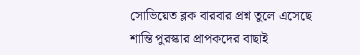সোভিয়েত ব্লক বারবার প্রশ্ন তুলে এসেছে শান্তি পুরস্কার প্রাপকদের বাছাই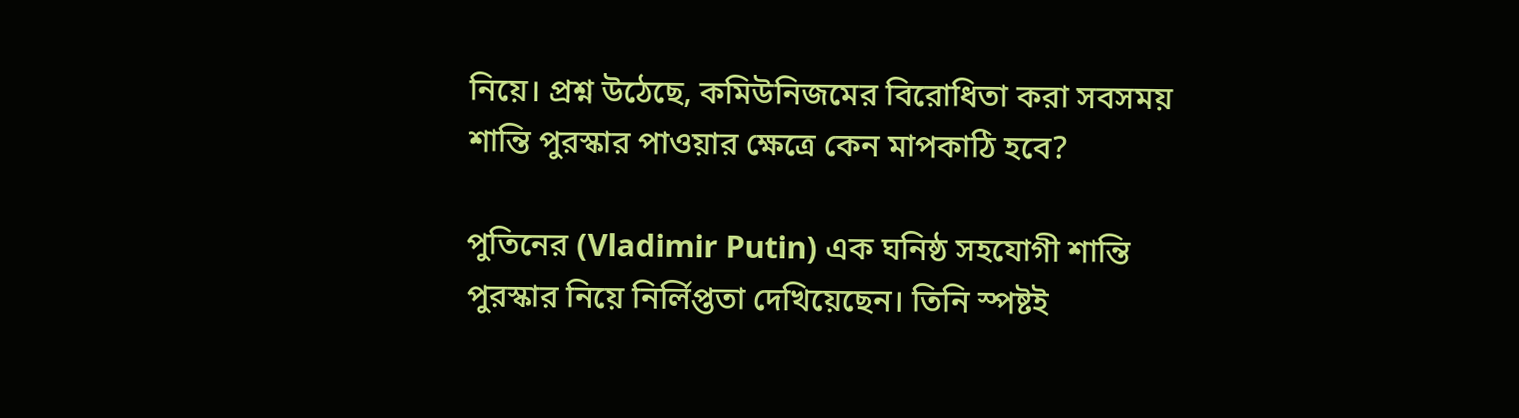নিয়ে। প্রশ্ন উঠেছে, কমিউনিজমের বিরোধিতা করা সবসময় শান্তি পুরস্কার পাওয়ার ক্ষেত্রে কেন মাপকাঠি হবে?

পুতিনের (Vladimir Putin) এক ঘনিষ্ঠ সহযোগী শান্তি পুরস্কার নিয়ে নির্লিপ্ততা দেখিয়েছেন। তিনি স্পষ্টই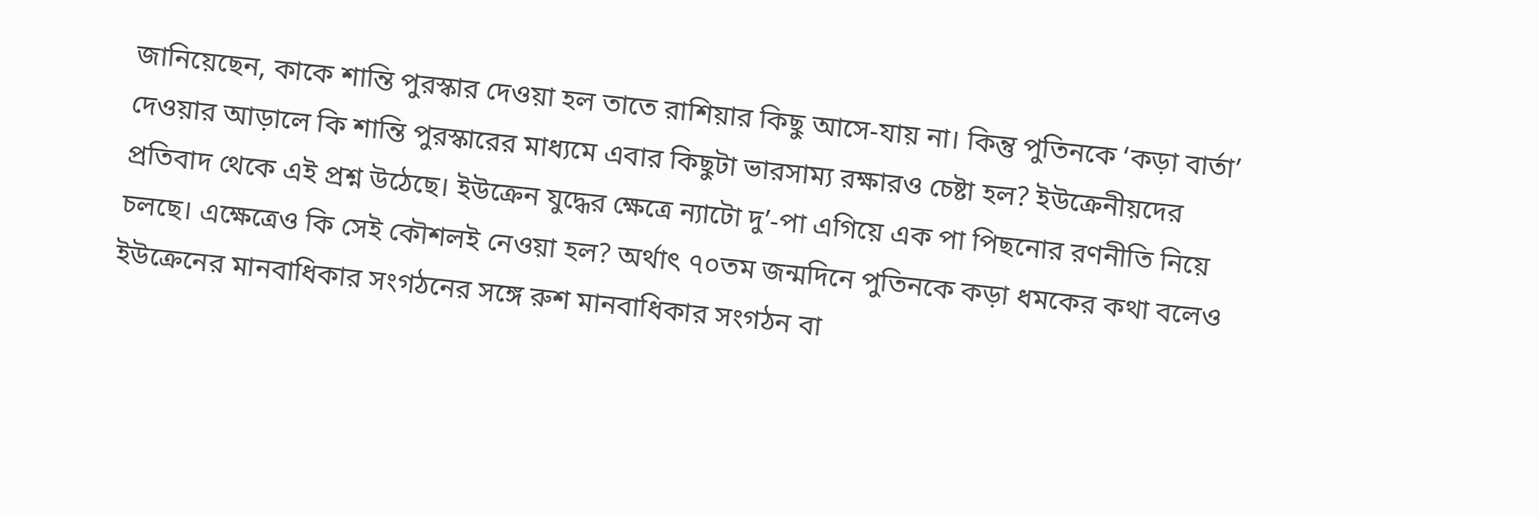জানিয়েছেন, কাকে শান্তি পুরস্কার দেওয়া হল তাতে রাশিয়ার কিছু আসে-যায় না। কিন্তু পুতিনকে ‘কড়া বার্তা’ দেওয়ার আড়ালে কি শান্তি পুরস্কারের মাধ‌্যমে এবার কিছুটা ভারসাম‌্য রক্ষারও চেষ্টা হল? ইউক্রেনীয়দের প্রতিবাদ থেকে এই প্রশ্ন উঠেছে। ইউক্রেন যুদ্ধের ক্ষেত্রে ন‌্যাটো দু’-পা এগিয়ে এক পা পিছনোর রণনীতি নিয়ে চলছে। এক্ষেত্রেও কি সেই কৌশলই নেওয়া হল? অর্থাৎ ৭০তম জন্মদিনে পুতিনকে কড়া ধমকের কথা বলেও ইউক্রেনের মানবাধিকার সংগঠনের সঙ্গে রুশ মানবাধিকার সংগঠন বা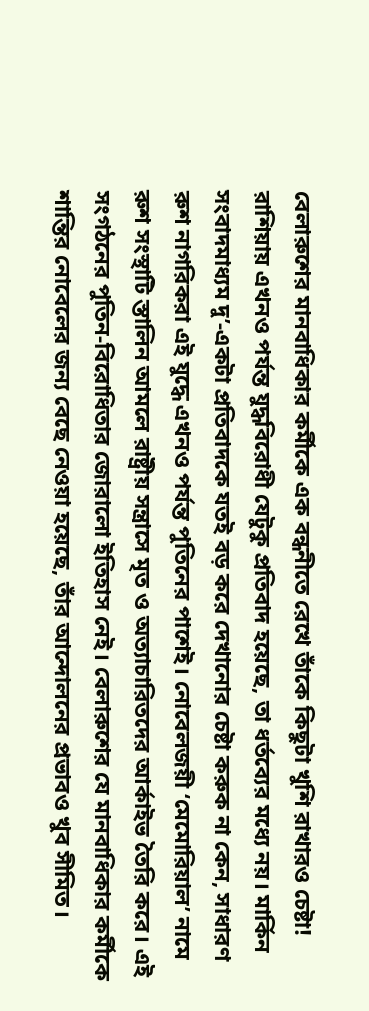বেলারুশের মানবাধিকার কর্মীকে এক বন্ধনীতে রেখে তাঁকে কিছুটা খুশি রাখারও চেষ্টা! রাশিয়ায় এখনও পর্যন্ত যুদ্ধবিরোধী যেটুকু প্রতিবাদ হয়েছে, তা ধর্তব্যের মধ্যে নয়। মার্কিন সংবাদমাধ‌্যম দু’-একটা প্রতিবাদকে যতই বড় করে দেখানোর চেষ্টা করুক না কেন, সাধারণ রুশ নাগরিকরা এই যুদ্ধে এখনও পর্যন্ত পুতিনের পাশেই। নোবেলজয়ী ‘মেমোরিয়াল’ নামে রুশ সংস্থাটি স্তালিন আমলে রাষ্ট্রীয় সন্ত্রাসে মৃত ও অত‌্যাচারিতদের আর্কাইভ তৈরি করে। এই সংগঠনের পুতিন-বিরোধিতার জোরালো ইতিহাস নেই। বেলারুশের যে মানবাধিকার কর্মীকে শান্তির নোবেলের জন‌্য বেছে নেওয়া হয়েছে, তাঁর আন্দোলনের প্রভাবও খুব সীমিত।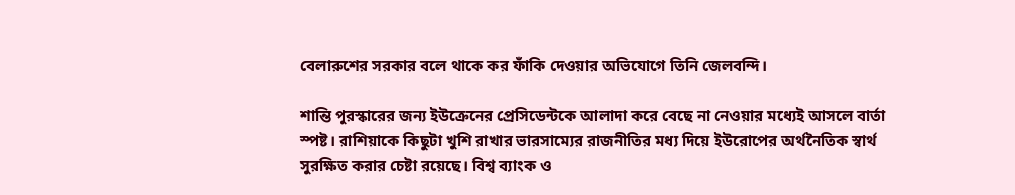বেলারুশের সরকার বলে থাকে কর ফাঁকি দেওয়ার অভিযোগে তিনি জেলবন্দি।

শান্তি পুরস্কারের জন‌্য ইউক্রেনের প্রেসিডেন্টকে আলাদা করে বেছে না নেওয়ার মধ্যেই আসলে বার্তা স্পষ্ট। রাশিয়াকে কিছুটা খুশি রাখার ভারসাম্যের রাজনীতির মধ‌্য দিয়ে ইউরোপের অর্থনৈতিক স্বার্থ সুরক্ষিত করার চেষ্টা রয়েছে। বিশ্ব ব্যাংক ও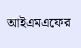আইএমএফের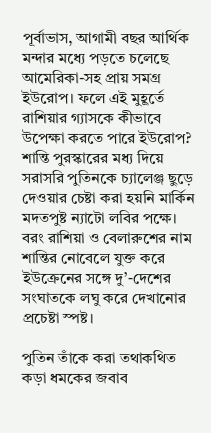পূর্বাভাস, আগামী বছর আর্থিক মন্দার মধ্যে পড়তে চলেছে আমেরিকা-সহ প্রায় সমগ্র ইউরোপ। ফলে এই মুহূর্তে রাশিয়ার গ‌্যাসকে কীভাবে উপেক্ষা করতে পারে ইউরোপ? শান্তি পুরস্কারের মধ‌্য দিয়ে সরাসরি পুতিনকে চ‌্যালেঞ্জ ছুড়ে দেওয়ার চেষ্টা করা হয়নি মার্কিন মদতপুষ্ট ন‌্যাটো লবির পক্ষে। বরং রাশিয়া ও বেলারুশের নাম শান্তির নোবেলে যুক্ত করে ইউক্রেনের সঙ্গে দু’-দেশের সংঘাতকে লঘু করে দেখানোর প্রচেষ্টা স্পষ্ট।

পুতিন তাঁকে করা তথাকথিত কড়া ধমকের জবাব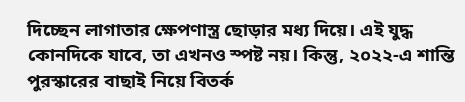দিচ্ছেন লাগাতার ক্ষেপণাস্ত্র ছোড়ার মধ‌্য দিয়ে। এই যুদ্ধ কোনদিকে যাবে, তা এখনও স্পষ্ট নয়। কিন্তু, ২০২২-এ শান্তি পুরস্কারের বাছাই নিয়ে বিতর্ক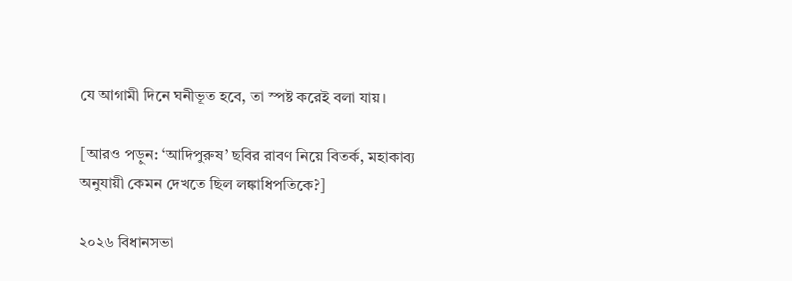যে আগামী দিনে ঘনীভূত হবে, তা স্পষ্ট করেই বলা যায়।

[আরও পড়ুন: ‘আদিপুরুষ’ ছবির রাবণ নিয়ে বিতর্ক, মহাকাব্য অনুযায়ী কেমন দেখতে ছিল লঙ্কাধিপতিকে?]

২০২৬ বিধানসভা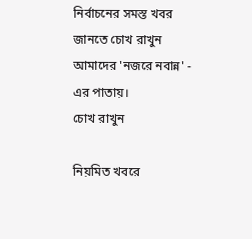নির্বাচনের সমস্ত খবর জানতে চোখ রাখুন আমাদের 'নজরে নবান্ন' - এর পাতায়।
চোখ রাখুন

নিয়মিত খবরে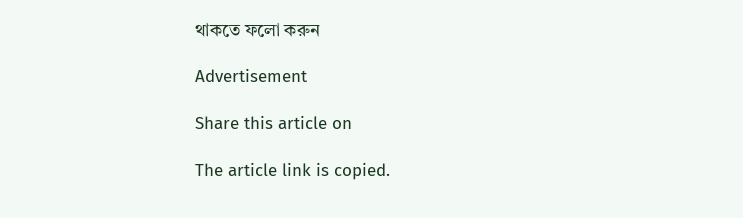থাকতে ফলো করুন

Advertisement

Share this article on

The article link is copied.